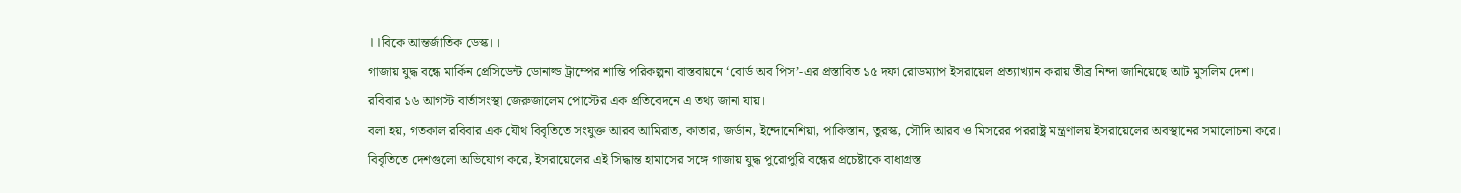।।বিকে আন্তর্জাতিক ডেস্ক।।
গাজায় যুদ্ধ বন্ধে মার্কিন প্রেসিডেন্ট ডোনাল্ড ট্রাম্পের শান্তি পরিকল্পনা বাস্তবায়নে ‘বোর্ড অব পিস’-এর প্রস্তাবিত ১৫ দফা রোডম্যাপ ইসরায়েল প্রত্যাখ্যান করায় তীব্র নিন্দা জানিয়েছে আট মুসলিম দেশ।
রবিবার ১৬ আগস্ট বার্তাসংস্থা জেরুজালেম পোস্টের এক প্রতিবেদনে এ তথ্য জানা যায়।
বলা হয়, গতকাল রবিবার এক যৌথ বিবৃতিতে সংযুক্ত আরব আমিরাত, কাতার, জর্ডান, ইন্দোনেশিয়া, পাকিস্তান, তুরস্ক, সৌদি আরব ও মিসরের পররাষ্ট্র মন্ত্রণালয় ইসরায়েলের অবস্থানের সমালোচনা করে।
বিবৃতিতে দেশগুলো অভিযোগ করে, ইসরায়েলের এই সিদ্ধান্ত হামাসের সঙ্গে গাজায় যুদ্ধ পুরোপুরি বন্ধের প্রচেষ্টাকে বাধাগ্রস্ত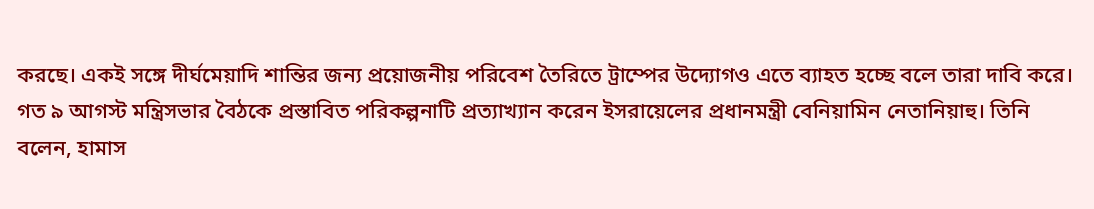করছে। একই সঙ্গে দীর্ঘমেয়াদি শান্তির জন্য প্রয়োজনীয় পরিবেশ তৈরিতে ট্রাম্পের উদ্যোগও এতে ব্যাহত হচ্ছে বলে তারা দাবি করে।
গত ৯ আগস্ট মন্ত্রিসভার বৈঠকে প্রস্তাবিত পরিকল্পনাটি প্রত্যাখ্যান করেন ইসরায়েলের প্রধানমন্ত্রী বেনিয়ামিন নেতানিয়াহু। তিনি বলেন, হামাস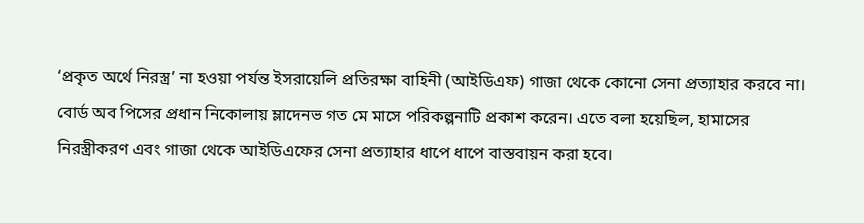‘প্রকৃত অর্থে নিরস্ত্র’ না হওয়া পর্যন্ত ইসরায়েলি প্রতিরক্ষা বাহিনী (আইডিএফ) গাজা থেকে কোনো সেনা প্রত্যাহার করবে না।
বোর্ড অব পিসের প্রধান নিকোলায় ম্লাদেনভ গত মে মাসে পরিকল্পনাটি প্রকাশ করেন। এতে বলা হয়েছিল, হামাসের নিরস্ত্রীকরণ এবং গাজা থেকে আইডিএফের সেনা প্রত্যাহার ধাপে ধাপে বাস্তবায়ন করা হবে।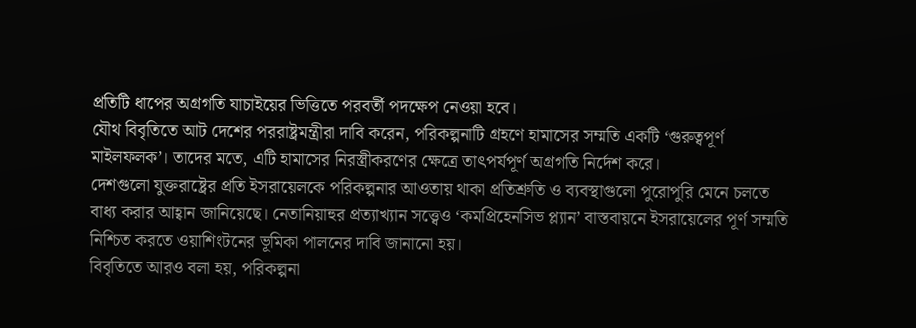প্রতিটি ধাপের অগ্রগতি যাচাইয়ের ভিত্তিতে পরবর্তী পদক্ষেপ নেওয়া হবে।
যৌথ বিবৃতিতে আট দেশের পররাষ্ট্রমন্ত্রীরা দাবি করেন, পরিকল্পনাটি গ্রহণে হামাসের সম্মতি একটি ‘গুরুত্বপূর্ণ মাইলফলক’। তাদের মতে, এটি হামাসের নিরস্ত্রীকরণের ক্ষেত্রে তাৎপর্যপূর্ণ অগ্রগতি নির্দেশ করে।
দেশগুলো যুক্তরাষ্ট্রের প্রতি ইসরায়েলকে পরিকল্পনার আওতায় থাকা প্রতিশ্রুতি ও ব্যবস্থাগুলো পুরোপুরি মেনে চলতে বাধ্য করার আহ্বান জানিয়েছে। নেতানিয়াহুর প্রত্যাখ্যান সত্ত্বেও ‘কমপ্রিহেনসিভ প্ল্যান’ বাস্তবায়নে ইসরায়েলের পূর্ণ সম্মতি নিশ্চিত করতে ওয়াশিংটনের ভূমিকা পালনের দাবি জানানো হয়।
বিবৃতিতে আরও বলা হয়, পরিকল্পনা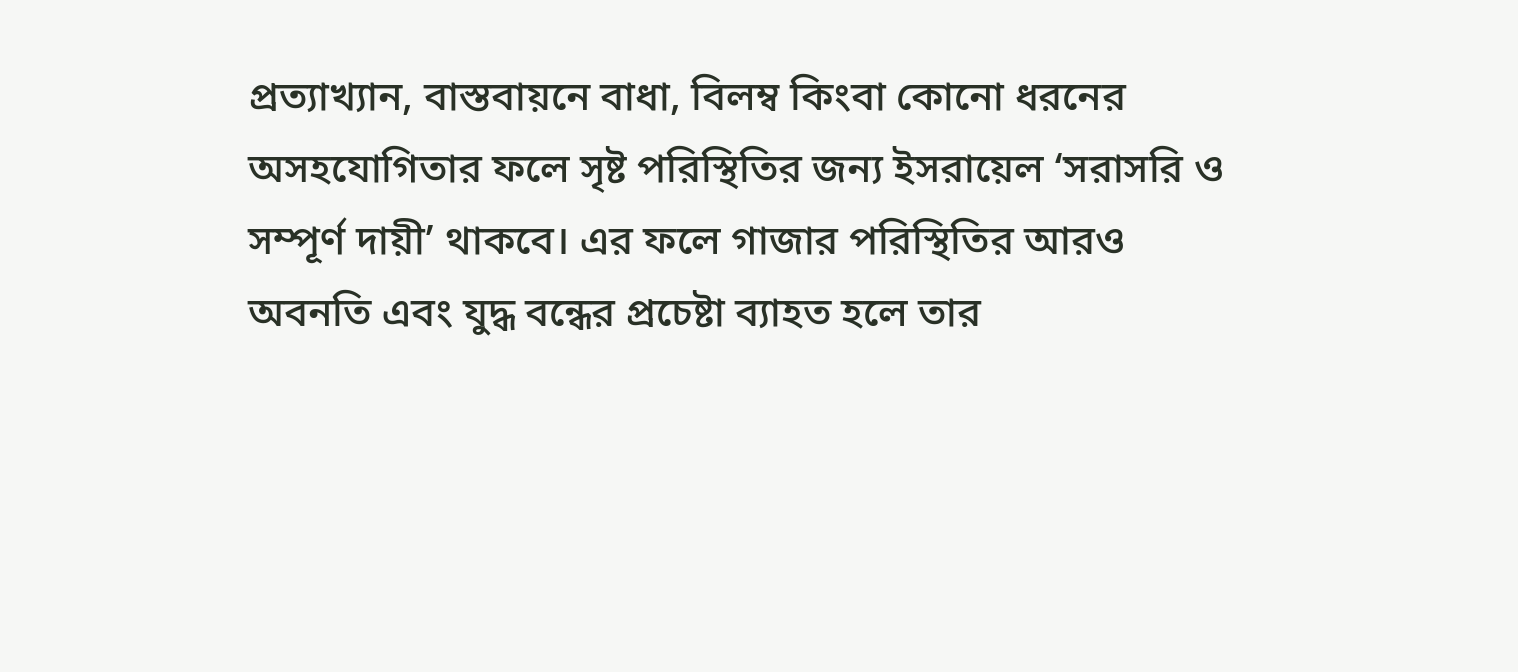প্রত্যাখ্যান, বাস্তবায়নে বাধা, বিলম্ব কিংবা কোনো ধরনের অসহযোগিতার ফলে সৃষ্ট পরিস্থিতির জন্য ইসরায়েল ‘সরাসরি ও সম্পূর্ণ দায়ী’ থাকবে। এর ফলে গাজার পরিস্থিতির আরও অবনতি এবং যুদ্ধ বন্ধের প্রচেষ্টা ব্যাহত হলে তার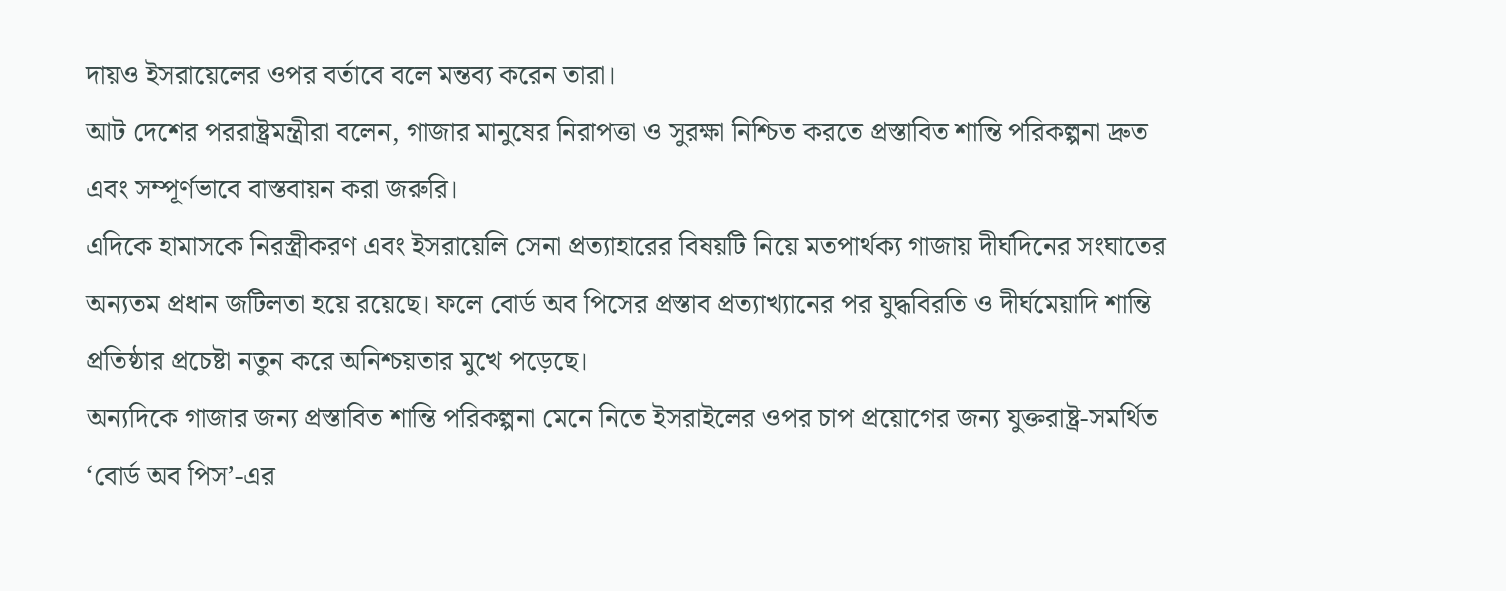দায়ও ইসরায়েলের ওপর বর্তাবে বলে মন্তব্য করেন তারা।
আট দেশের পররাষ্ট্রমন্ত্রীরা বলেন, গাজার মানুষের নিরাপত্তা ও সুরক্ষা নিশ্চিত করতে প্রস্তাবিত শান্তি পরিকল্পনা দ্রুত এবং সম্পূর্ণভাবে বাস্তবায়ন করা জরুরি।
এদিকে হামাসকে নিরস্ত্রীকরণ এবং ইসরায়েলি সেনা প্রত্যাহারের বিষয়টি নিয়ে মতপার্থক্য গাজায় দীর্ঘদিনের সংঘাতের অন্যতম প্রধান জটিলতা হয়ে রয়েছে। ফলে বোর্ড অব পিসের প্রস্তাব প্রত্যাখ্যানের পর যুদ্ধবিরতি ও দীর্ঘমেয়াদি শান্তি প্রতিষ্ঠার প্রচেষ্টা নতুন করে অনিশ্চয়তার মুখে পড়েছে।
অন্যদিকে গাজার জন্য প্রস্তাবিত শান্তি পরিকল্পনা মেনে নিতে ইসরাইলের ওপর চাপ প্রয়োগের জন্য যুক্তরাষ্ট্র-সমর্থিত ‘বোর্ড অব পিস’-এর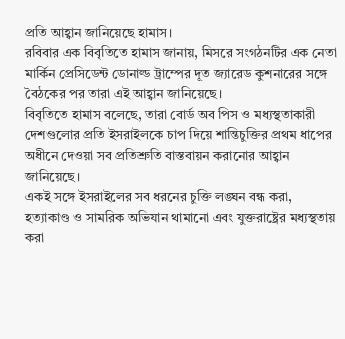প্রতি আহ্বান জানিয়েছে হামাস।
রবিবার এক বিবৃতিতে হামাস জানায়, মিসরে সংগঠনটির এক নেতা মার্কিন প্রেসিডেন্ট ডোনাল্ড ট্রাম্পের দূত জ্যারেড কুশনারের সঙ্গে বৈঠকের পর তারা এই আহ্বান জানিয়েছে।
বিবৃতিতে হামাস বলেছে, তারা বোর্ড অব পিস ও মধ্যস্থতাকারী দেশগুলোর প্রতি ইসরাইলকে চাপ দিয়ে শান্তিচুক্তির প্রথম ধাপের অধীনে দেওয়া সব প্রতিশ্রুতি বাস্তবায়ন করানোর আহ্বান জানিয়েছে।
একই সঙ্গে ইসরাইলের সব ধরনের চুক্তি লঙ্ঘন বন্ধ করা, হত্যাকাণ্ড ও সামরিক অভিযান থামানো এবং যুক্তরাষ্ট্রের মধ্যস্থতায় করা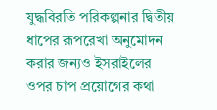যুদ্ধবিরতি পরিকল্পনার দ্বিতীয় ধাপের রূপরেখা অনুমোদন করার জন্যও ইসরাইলের ওপর চাপ প্রয়োগের কথা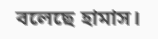বলেছে হামাস।